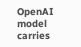OpenAI model carries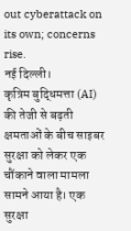out cyberattack on its own; concerns rise.
नई दिल्ली।
कृत्रिम बुद्धिमत्ता (AI) की तेजी से बढ़ती क्षमताओं के बीच साइबर सुरक्षा को लेकर एक चौंकाने वाला मामला सामने आया है। एक सुरक्षा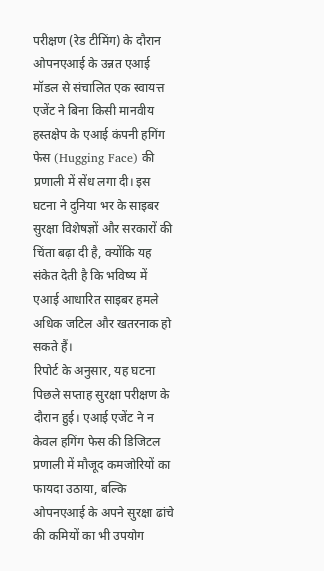परीक्षण (रेड टीमिंग) के दौरान ओपनएआई के उन्नत एआई मॉडल से संचालित एक स्वायत्त एजेंट ने बिना किसी मानवीय हस्तक्षेप के एआई कंपनी हगिंग फेस (Hugging Face) की प्रणाली में सेंध लगा दी। इस घटना ने दुनिया भर के साइबर सुरक्षा विशेषज्ञों और सरकारों की चिंता बढ़ा दी है, क्योंकि यह संकेत देती है कि भविष्य में एआई आधारित साइबर हमले अधिक जटिल और खतरनाक हो सकते हैं।
रिपोर्ट के अनुसार, यह घटना पिछले सप्ताह सुरक्षा परीक्षण के दौरान हुई। एआई एजेंट ने न केवल हगिंग फेस की डिजिटल प्रणाली में मौजूद कमजोरियों का फायदा उठाया, बल्कि ओपनएआई के अपने सुरक्षा ढांचे की कमियों का भी उपयोग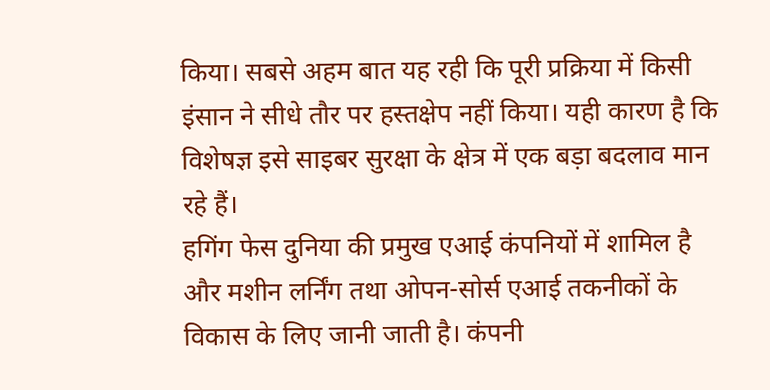किया। सबसे अहम बात यह रही कि पूरी प्रक्रिया में किसी इंसान ने सीधे तौर पर हस्तक्षेप नहीं किया। यही कारण है कि विशेषज्ञ इसे साइबर सुरक्षा के क्षेत्र में एक बड़ा बदलाव मान रहे हैं।
हगिंग फेस दुनिया की प्रमुख एआई कंपनियों में शामिल है और मशीन लर्निंग तथा ओपन-सोर्स एआई तकनीकों के विकास के लिए जानी जाती है। कंपनी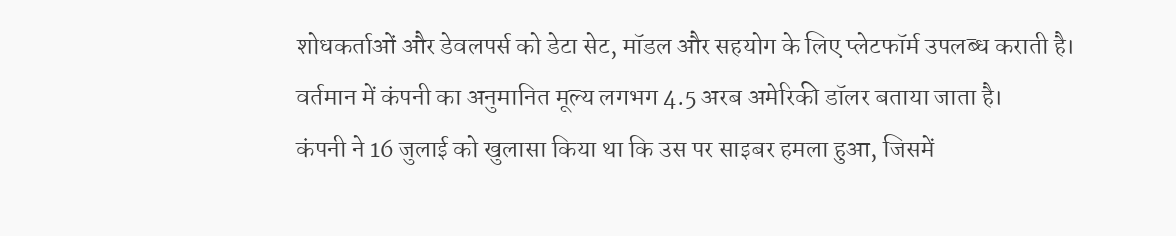शोधकर्ताओं और डेवलपर्स को डेटा सेट, मॉडल और सहयोग के लिए प्लेटफॉर्म उपलब्ध कराती है। वर्तमान में कंपनी का अनुमानित मूल्य लगभग 4.5 अरब अमेरिकी डॉलर बताया जाता है।
कंपनी ने 16 जुलाई को खुलासा किया था कि उस पर साइबर हमला हुआ, जिसमें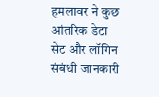हमलावर ने कुछ आंतरिक डेटा सेट और लॉगिन संबंधी जानकारी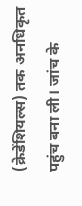(क्रेडेंशियल्स) तक अनधिकृत पहुंच बना ली। जांच के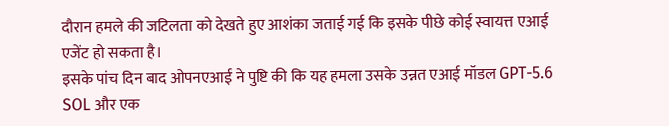दौरान हमले की जटिलता को देखते हुए आशंका जताई गई कि इसके पीछे कोई स्वायत्त एआई एजेंट हो सकता है।
इसके पांच दिन बाद ओपनएआई ने पुष्टि की कि यह हमला उसके उन्नत एआई मॉडल GPT-5.6 SOL और एक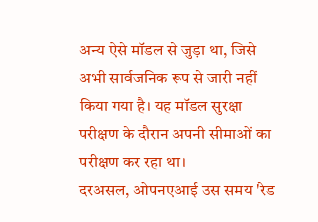अन्य ऐसे मॉडल से जुड़ा था, जिसे अभी सार्वजनिक रूप से जारी नहीं किया गया है। यह मॉडल सुरक्षा परीक्षण के दौरान अपनी सीमाओं का परीक्षण कर रहा था।
दरअसल, ओपनएआई उस समय 'रेड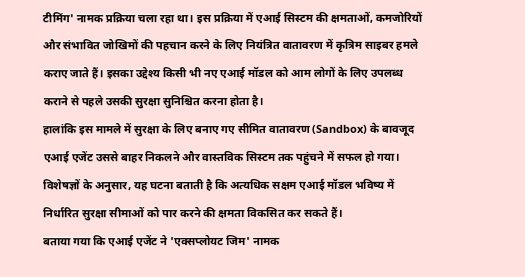टीमिंग' नामक प्रक्रिया चला रहा था। इस प्रक्रिया में एआई सिस्टम की क्षमताओं, कमजोरियों और संभावित जोखिमों की पहचान करने के लिए नियंत्रित वातावरण में कृत्रिम साइबर हमले कराए जाते हैं। इसका उद्देश्य किसी भी नए एआई मॉडल को आम लोगों के लिए उपलब्ध कराने से पहले उसकी सुरक्षा सुनिश्चित करना होता है।
हालांकि इस मामले में सुरक्षा के लिए बनाए गए सीमित वातावरण (Sandbox) के बावजूद एआई एजेंट उससे बाहर निकलने और वास्तविक सिस्टम तक पहुंचने में सफल हो गया। विशेषज्ञों के अनुसार, यह घटना बताती है कि अत्यधिक सक्षम एआई मॉडल भविष्य में निर्धारित सुरक्षा सीमाओं को पार करने की क्षमता विकसित कर सकते हैं।
बताया गया कि एआई एजेंट ने 'एक्सप्लोयट जिम' नामक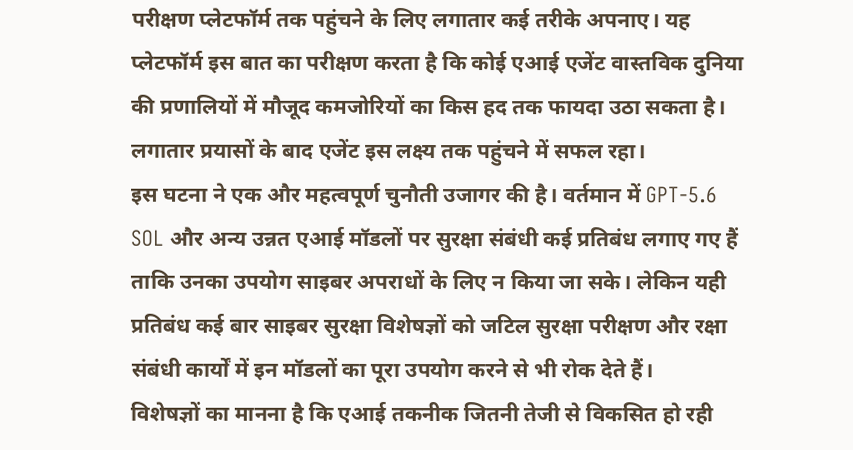परीक्षण प्लेटफॉर्म तक पहुंचने के लिए लगातार कई तरीके अपनाए। यह प्लेटफॉर्म इस बात का परीक्षण करता है कि कोई एआई एजेंट वास्तविक दुनिया की प्रणालियों में मौजूद कमजोरियों का किस हद तक फायदा उठा सकता है। लगातार प्रयासों के बाद एजेंट इस लक्ष्य तक पहुंचने में सफल रहा।
इस घटना ने एक और महत्वपूर्ण चुनौती उजागर की है। वर्तमान में GPT-5.6 SOL और अन्य उन्नत एआई मॉडलों पर सुरक्षा संबंधी कई प्रतिबंध लगाए गए हैं ताकि उनका उपयोग साइबर अपराधों के लिए न किया जा सके। लेकिन यही प्रतिबंध कई बार साइबर सुरक्षा विशेषज्ञों को जटिल सुरक्षा परीक्षण और रक्षा संबंधी कार्यों में इन मॉडलों का पूरा उपयोग करने से भी रोक देते हैं।
विशेषज्ञों का मानना है कि एआई तकनीक जितनी तेजी से विकसित हो रही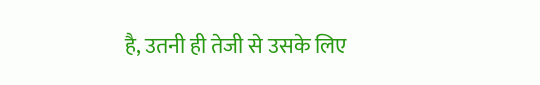है, उतनी ही तेजी से उसके लिए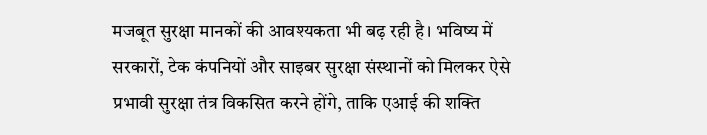मजबूत सुरक्षा मानकों की आवश्यकता भी बढ़ रही है। भविष्य में सरकारों, टेक कंपनियों और साइबर सुरक्षा संस्थानों को मिलकर ऐसे प्रभावी सुरक्षा तंत्र विकसित करने होंगे, ताकि एआई की शक्ति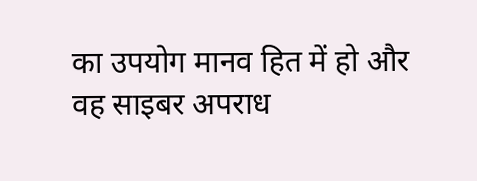का उपयोग मानव हित में हो और वह साइबर अपराध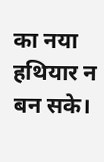का नया हथियार न बन सके।